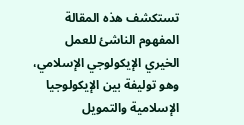تستكشف هذه المقالة المفهوم الناشئ للعمل الخيري الإيكولوجي الإسلامي، وهو توليفة بين الإيكولوجيا الإسلامية والتمويل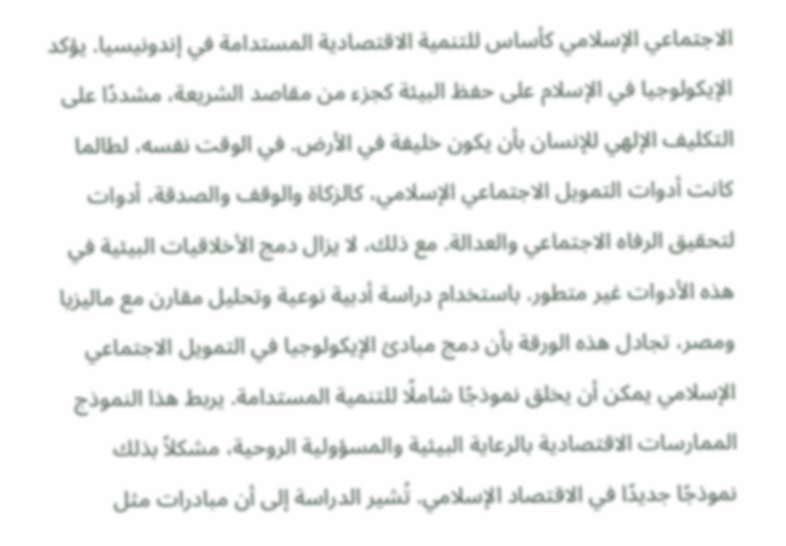الاجتماعي الإسلامي كأساس للتنمية الاقتصادية المستدامة في إندونيسيا. يؤكد الإيكولوجيا في الإسلام على حفظ البيئة كجزء من مقاصد الشريعة، مشددًا على التكليف الإلهي للإنسان بأن يكون خليفة في الأرض. في الوقت نفسه، لطالما كانت أدوات التمويل الاجتماعي الإسلامي، كالزكاة والوقف والصدقة، أدوات لتحقيق الرفاه الاجتماعي والعدالة. مع ذلك، لا يزال دمج الأخلاقيات البيئية في هذه الأدوات غير متطور. باستخدام دراسة أدبية نوعية وتحليل مقارن مع ماليزيا ومصر، تجادل هذه الورقة بأن دمج مبادئ الإيكولوجيا في التمويل الاجتماعي الإسلامي يمكن أن يخلق نموذجًا شاملًا للتنمية المستدامة. يربط هذا النموذج الممارسات الاقتصادية بالرعاية البيئية والمسؤولية الروحية، مشكلاً بذلك نموذجًا جديدًا في الاقتصاد الإسلامي. تُشير الدراسة إلى أن مبادرات مثل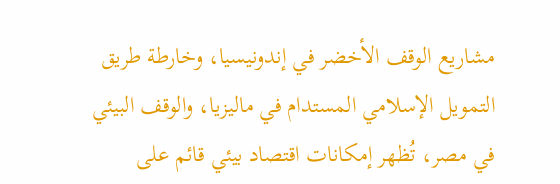مشاريع الوقف الأخضر في إندونيسيا، وخارطة طريق التمويل الإسلامي المستدام في ماليزيا، والوقف البيئي في مصر، تُظهر إمكانات اقتصاد بيئي قائم على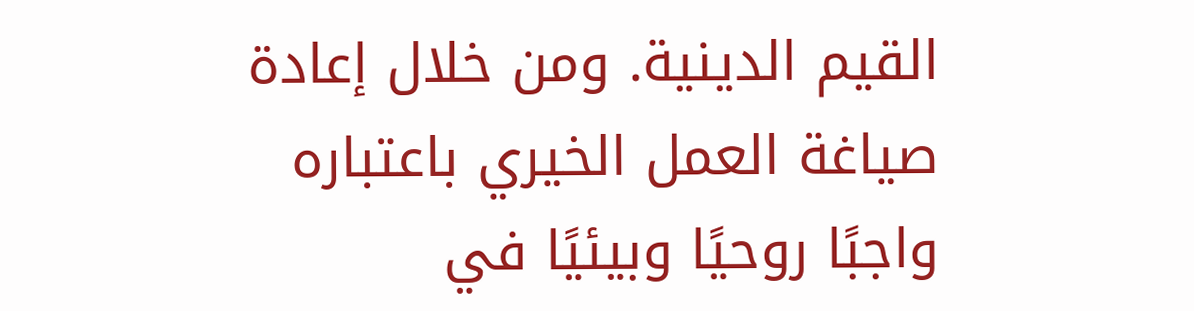القيم الدينية. ومن خلال إعادة صياغة العمل الخيري باعتباره واجبًا روحيًا وبيئيًا في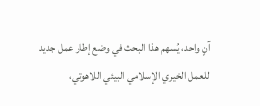آنٍ واحد، يُسهم هذا البحث في وضع إطار عمل جديد للعمل الخيري الإسلامي البيئي اللاهوتي،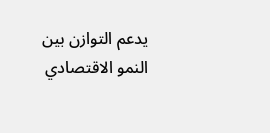يدعم التوازن بين النمو الاقتصادي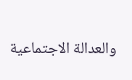والعدالة الاجتماعية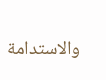والاستدامة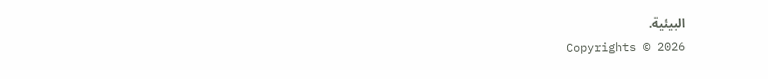البيئية.
Copyrights © 2026